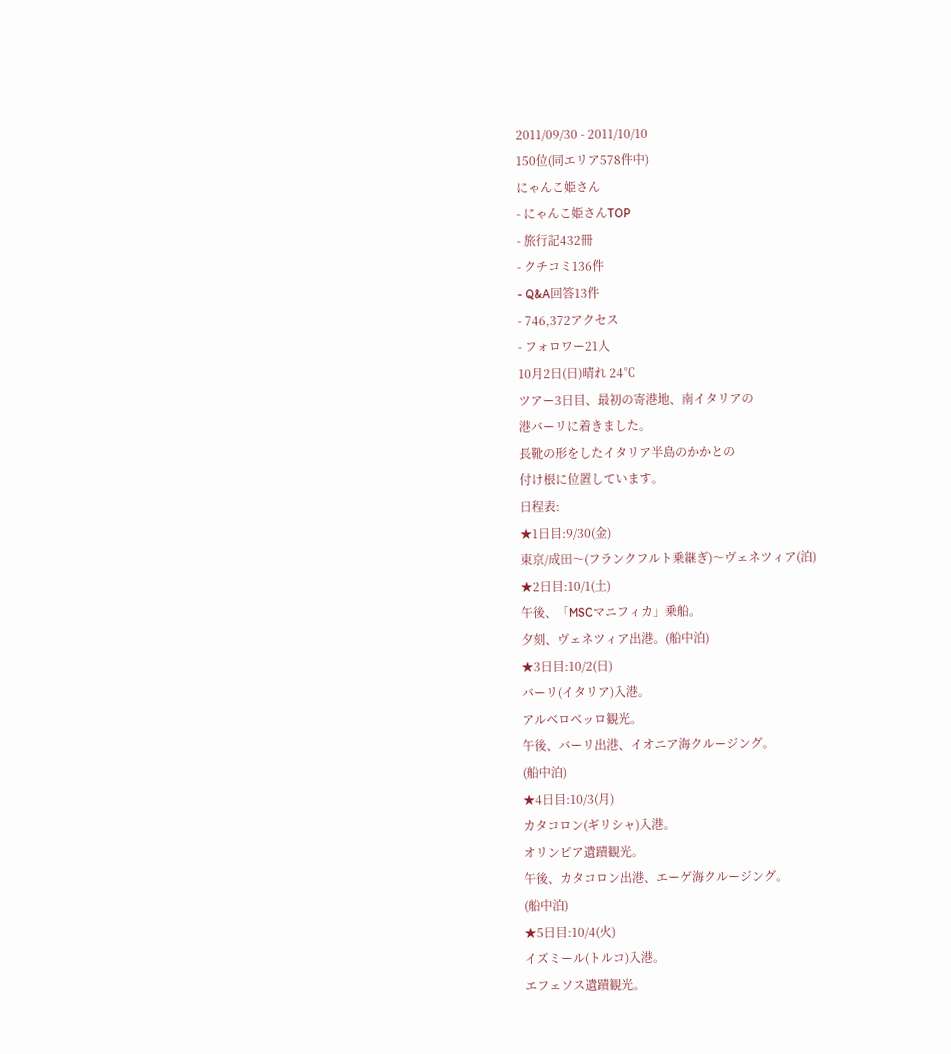2011/09/30 - 2011/10/10
150位(同エリア578件中)
にゃんこ姫さん
- にゃんこ姫さんTOP
- 旅行記432冊
- クチコミ136件
- Q&A回答13件
- 746,372アクセス
- フォロワー21人
10月2日(日)晴れ 24℃
ツアー3日目、最初の寄港地、南イタリアの
港バーリに着きました。
長靴の形をしたイタリア半島のかかとの
付け根に位置しています。
日程表:
★1日目:9/30(金)
東京/成田〜(フランクフルト乗継ぎ)〜ヴェネツィア(泊)
★2日目:10/1(土)
午後、「MSCマニフィカ」乗船。
夕刻、ヴェネツィア出港。(船中泊)
★3日目:10/2(日)
バーリ(イタリア)入港。
アルベロベッロ観光。
午後、バーリ出港、イオニア海クルージング。
(船中泊)
★4日目:10/3(月)
カタコロン(ギリシャ)入港。
オリンピア遺蹟観光。
午後、カタコロン出港、エーゲ海クルージング。
(船中泊)
★5日目:10/4(火)
イズミール(トルコ)入港。
エフェソス遺蹟観光。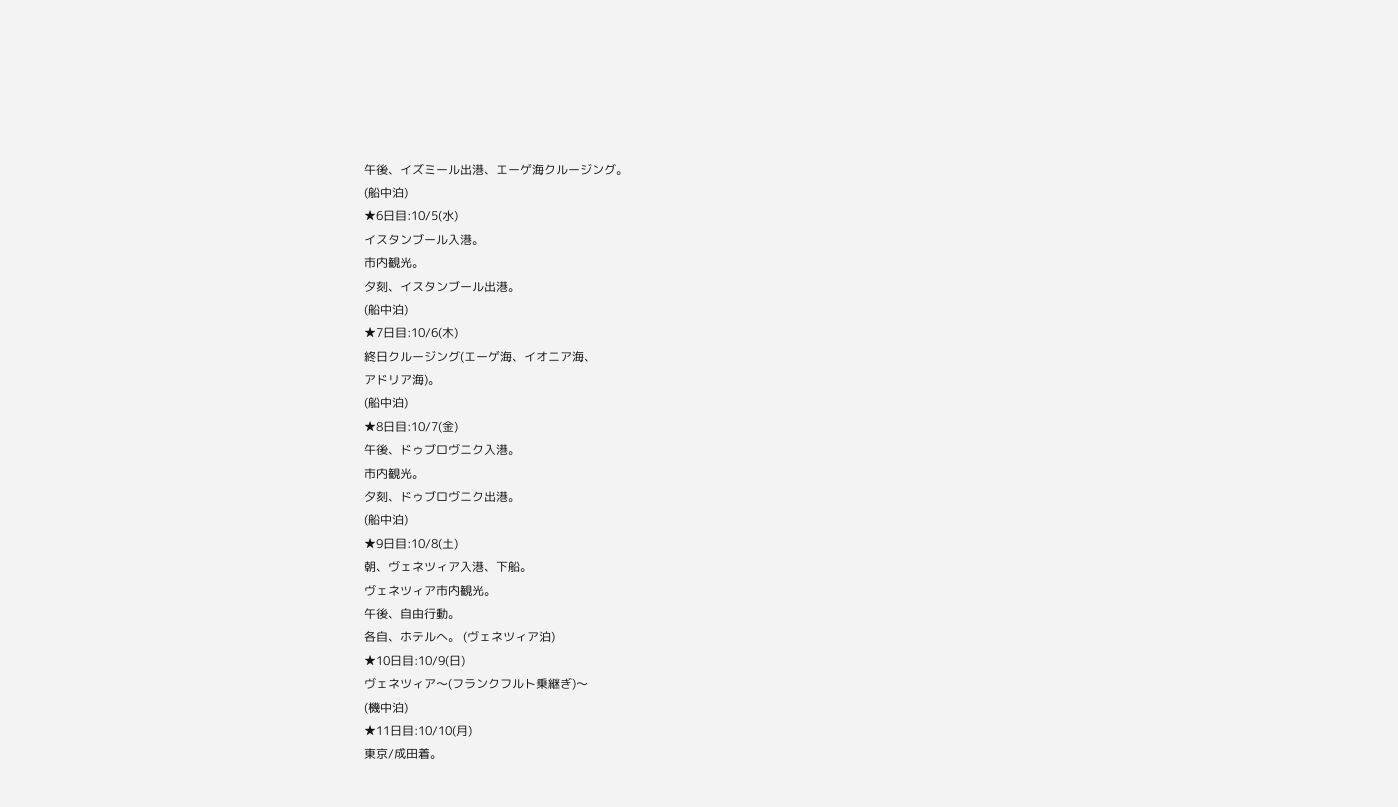午後、イズミール出港、エーゲ海クルージング。
(船中泊)
★6日目:10/5(水)
イスタンブール入港。
市内観光。
夕刻、イスタンブール出港。
(船中泊)
★7日目:10/6(木)
終日クルージング(エーゲ海、イオニア海、
アドリア海)。
(船中泊)
★8日目:10/7(金)
午後、ドゥブロヴニク入港。
市内観光。
夕刻、ドゥブロヴニク出港。
(船中泊)
★9日目:10/8(土)
朝、ヴェネツィア入港、下船。
ヴェネツィア市内観光。
午後、自由行動。
各自、ホテルへ。 (ヴェネツィア泊)
★10日目:10/9(日)
ヴェネツィア〜(フランクフルト乗継ぎ)〜
(機中泊)
★11日目:10/10(月)
東京/成田着。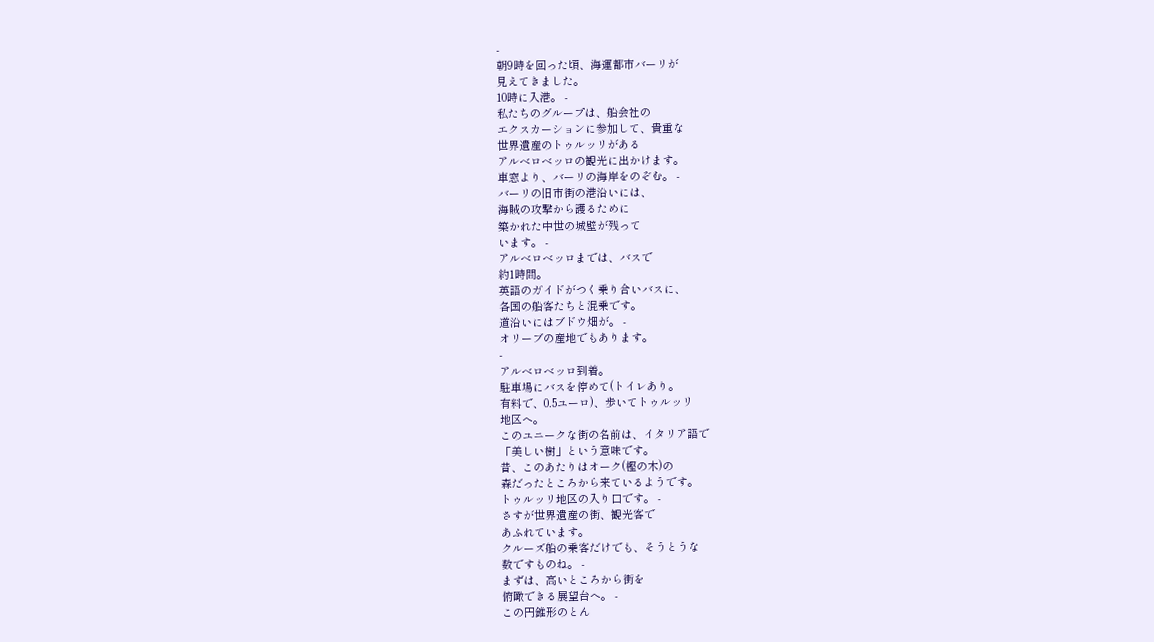-
朝9時を回った頃、海運都市バーリが
見えてきました。
10時に入港。 -
私たちのグループは、船会社の
エクスカーションに参加して、貴重な
世界遺産のトゥルッリがある
アルベロベッロの観光に出かけます。
車窓より、バーリの海岸をのぞむ。 -
バーリの旧市街の港沿いには、
海賊の攻撃から護るために
築かれた中世の城壁が残って
います。 -
アルベロベッロまでは、バスで
約1時間。
英語のガイドがつく乗り合いバスに、
各国の船客たちと混乗です。
道沿いにはブドウ畑が。 -
オリーブの産地でもあります。
-
アルベロベッロ到着。
駐車場にバスを停めて(トイレあり。
有料で、0.5ユーロ)、歩いてトゥルッリ
地区へ。
このユニークな街の名前は、イタリア語で
「美しい樹」という意味です。
昔、このあたりはオーク(樫の木)の
森だったところから来ているようです。
トゥルッリ地区の入り口です。 -
さすが世界遺産の街、観光客で
あふれています。
クルーズ船の乗客だけでも、そうとうな
数ですものね。 -
まずは、高いところから街を
俯瞰できる展望台へ。 -
この円錐形のとん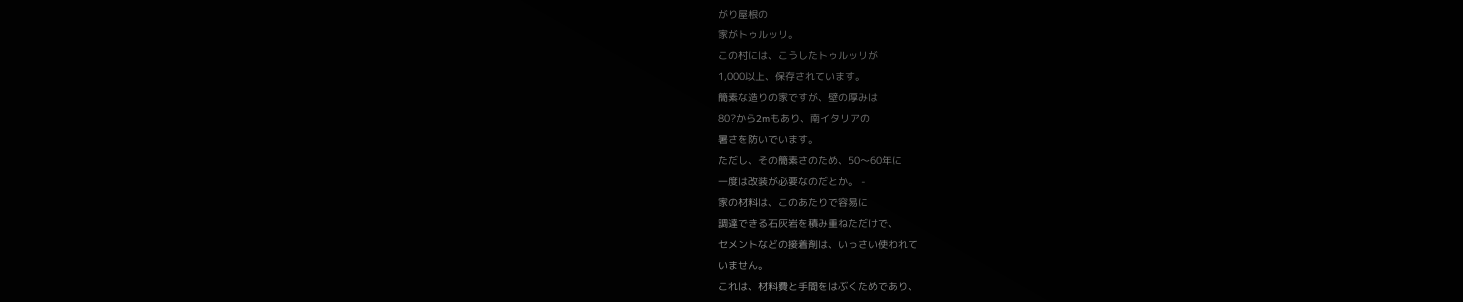がり屋根の
家がトゥルッリ。
この村には、こうしたトゥルッリが
1,000以上、保存されています。
簡素な造りの家ですが、壁の厚みは
80?から2mもあり、南イタリアの
暑さを防いでいます。
ただし、その簡素さのため、50〜60年に
一度は改装が必要なのだとか。 -
家の材料は、このあたりで容易に
調達できる石灰岩を積み重ねただけで、
セメントなどの接着剤は、いっさい使われて
いません。
これは、材料費と手間をはぶくためであり、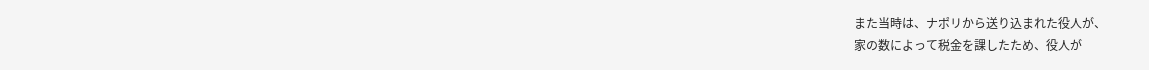また当時は、ナポリから送り込まれた役人が、
家の数によって税金を課したため、役人が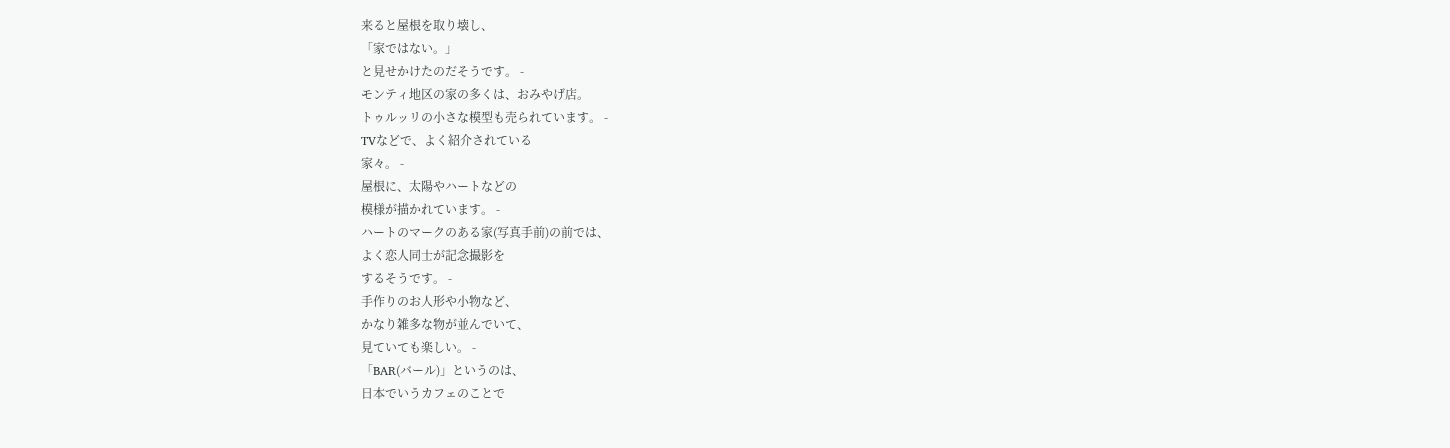来ると屋根を取り壊し、
「家ではない。」
と見せかけたのだそうです。 -
モンティ地区の家の多くは、おみやげ店。
トゥルッリの小さな模型も売られています。 -
TVなどで、よく紹介されている
家々。 -
屋根に、太陽やハートなどの
模様が描かれています。 -
ハートのマークのある家(写真手前)の前では、
よく恋人同士が記念撮影を
するそうです。 -
手作りのお人形や小物など、
かなり雑多な物が並んでいて、
見ていても楽しい。 -
「BAR(バール)」というのは、
日本でいうカフェのことで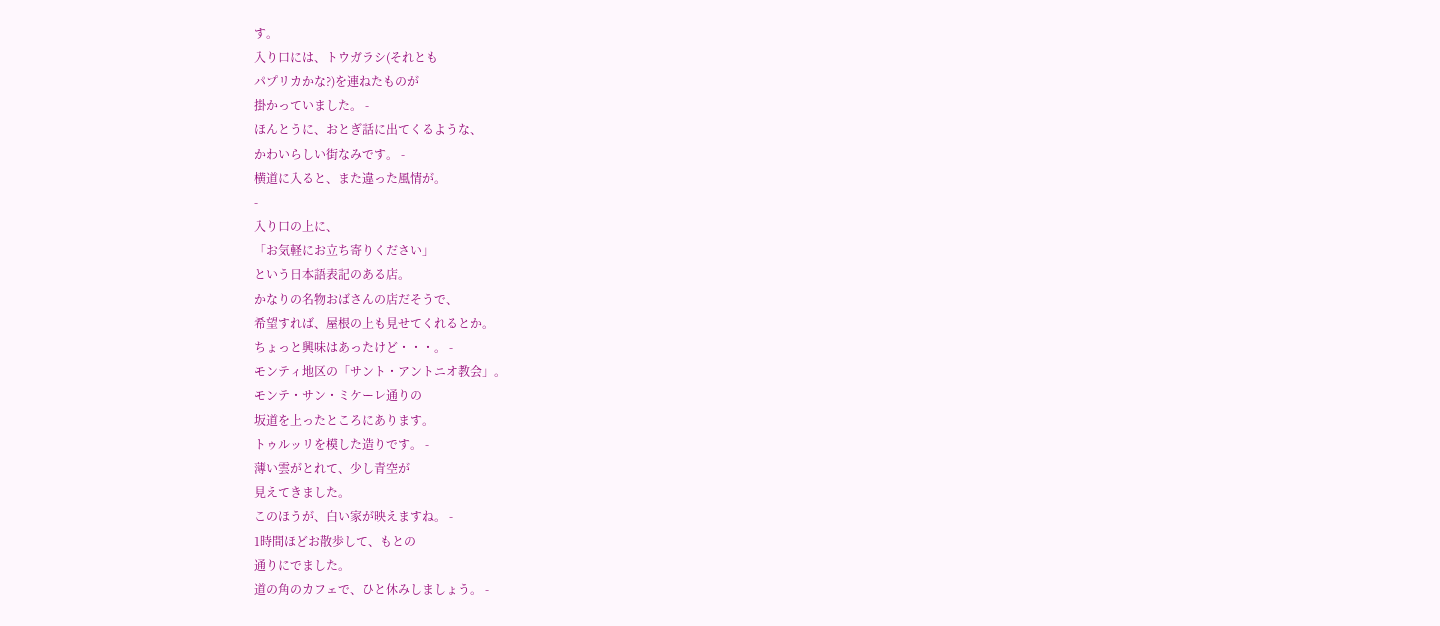す。
入り口には、トウガラシ(それとも
パプリカかな?)を連ねたものが
掛かっていました。 -
ほんとうに、おとぎ話に出てくるような、
かわいらしい街なみです。 -
横道に入ると、また違った風情が。
-
入り口の上に、
「お気軽にお立ち寄りください」
という日本語表記のある店。
かなりの名物おばさんの店だそうで、
希望すれば、屋根の上も見せてくれるとか。
ちょっと興味はあったけど・・・。 -
モンティ地区の「サント・アントニオ教会」。
モンテ・サン・ミケーレ通りの
坂道を上ったところにあります。
トゥルッリを模した造りです。 -
薄い雲がとれて、少し青空が
見えてきました。
このほうが、白い家が映えますね。 -
1時間ほどお散歩して、もとの
通りにでました。
道の角のカフェで、ひと休みしましょう。 -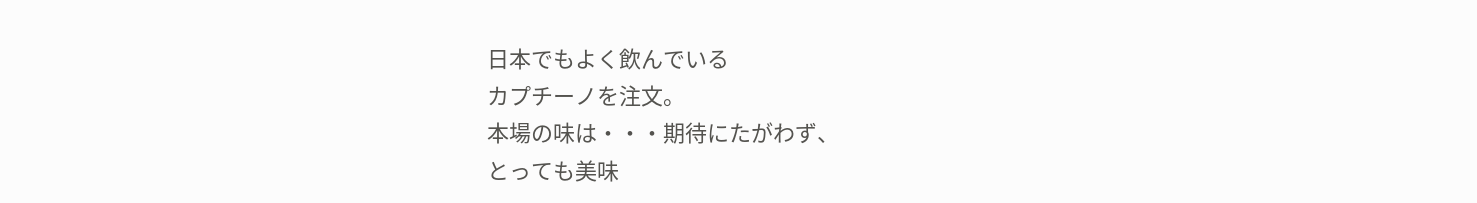日本でもよく飲んでいる
カプチーノを注文。
本場の味は・・・期待にたがわず、
とっても美味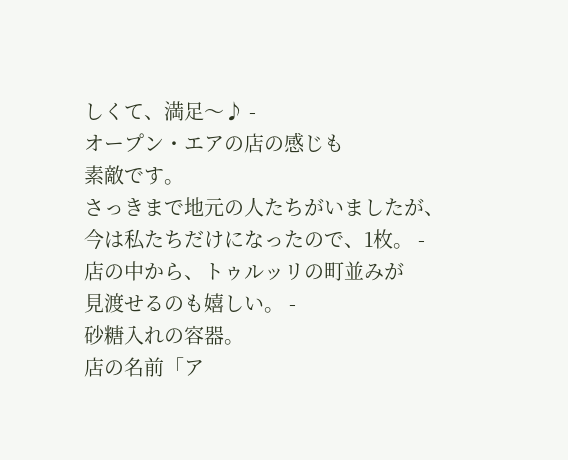しくて、満足〜♪ -
オープン・エアの店の感じも
素敵です。
さっきまで地元の人たちがいましたが、
今は私たちだけになったので、1枚。 -
店の中から、トゥルッリの町並みが
見渡せるのも嬉しい。 -
砂糖入れの容器。
店の名前「ア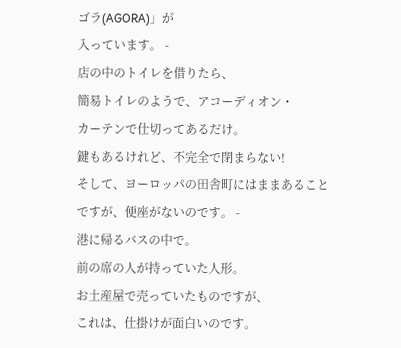ゴラ(AGORA)」が
入っています。 -
店の中のトイレを借りたら、
簡易トイレのようで、アコーディオン・
カーテンで仕切ってあるだけ。
鍵もあるけれど、不完全で閉まらない!
そして、ヨーロッパの田舎町にはままあること
ですが、便座がないのです。 -
港に帰るバスの中で。
前の席の人が持っていた人形。
お土産屋で売っていたものですが、
これは、仕掛けが面白いのです。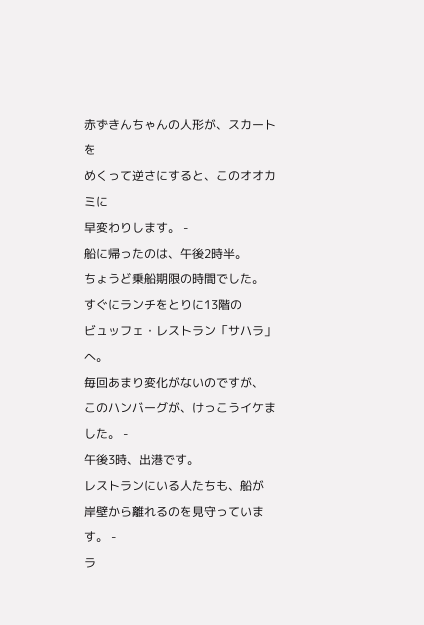赤ずきんちゃんの人形が、スカートを
めくって逆さにすると、このオオカミに
早変わりします。 -
船に帰ったのは、午後2時半。
ちょうど乗船期限の時間でした。
すぐにランチをとりに13階の
ビュッフェ・レストラン「サハラ」へ。
毎回あまり変化がないのですが、
このハンバーグが、けっこうイケました。 -
午後3時、出港です。
レストランにいる人たちも、船が
岸壁から離れるのを見守っています。 -
ラ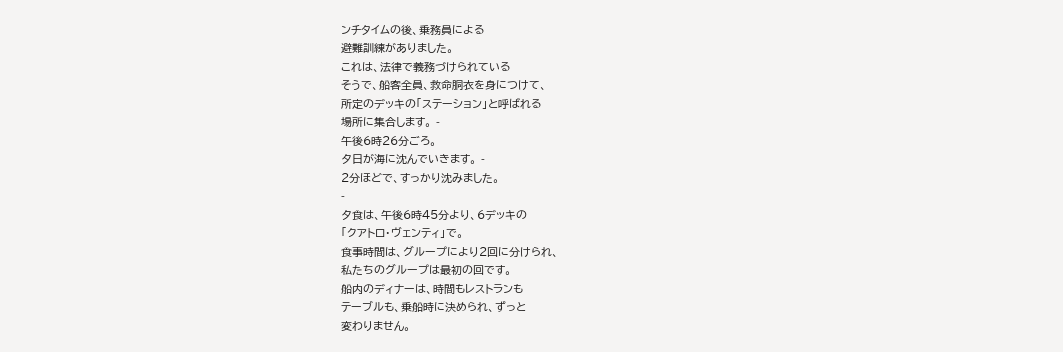ンチタイムの後、乗務員による
避難訓練がありました。
これは、法律で義務づけられている
そうで、船客全員、救命胴衣を身につけて、
所定のデッキの「ステーション」と呼ばれる
場所に集合します。 -
午後6時26分ごろ。
夕日が海に沈んでいきます。 -
2分ほどで、すっかり沈みました。
-
夕食は、午後6時45分より、6デッキの
「クアトロ・ヴェンティ」で。
食事時間は、グループにより2回に分けられ、
私たちのグループは最初の回です。
船内のディナーは、時間もレストランも
テーブルも、乗船時に決められ、ずっと
変わりません。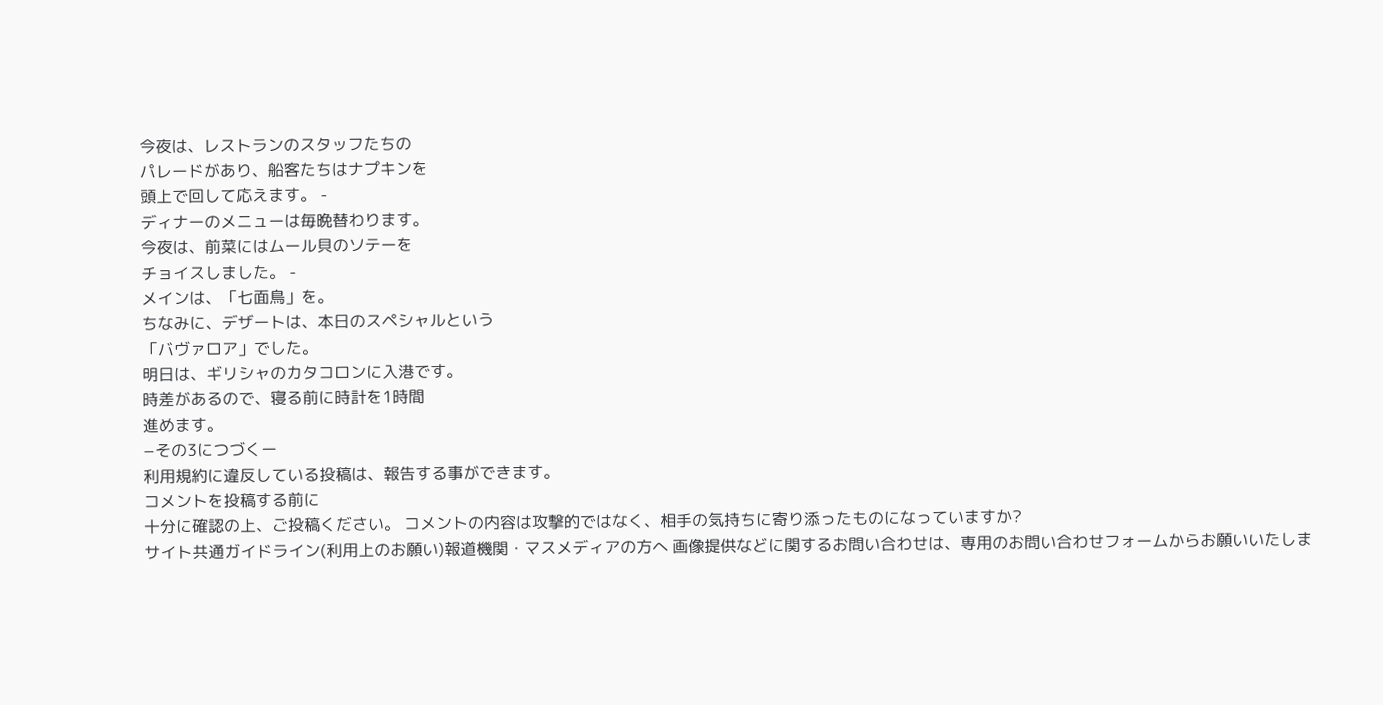今夜は、レストランのスタッフたちの
パレードがあり、船客たちはナプキンを
頭上で回して応えます。 -
ディナーのメニューは毎晩替わります。
今夜は、前菜にはムール貝のソテーを
チョイスしました。 -
メインは、「七面鳥」を。
ちなみに、デザートは、本日のスペシャルという
「バヴァロア」でした。
明日は、ギリシャのカタコロンに入港です。
時差があるので、寝る前に時計を1時間
進めます。
−その3につづくー
利用規約に違反している投稿は、報告する事ができます。
コメントを投稿する前に
十分に確認の上、ご投稿ください。 コメントの内容は攻撃的ではなく、相手の気持ちに寄り添ったものになっていますか?
サイト共通ガイドライン(利用上のお願い)報道機関・マスメディアの方へ 画像提供などに関するお問い合わせは、専用のお問い合わせフォームからお願いいたしま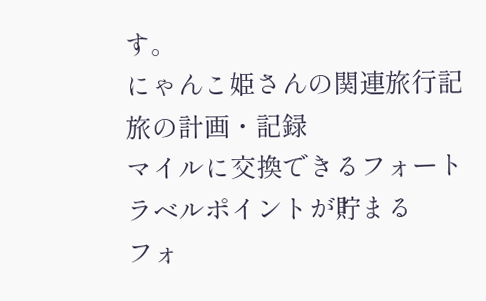す。
にゃんこ姫さんの関連旅行記
旅の計画・記録
マイルに交換できるフォートラベルポイントが貯まる
フォ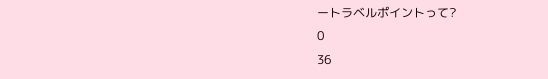ートラベルポイントって?
0
36